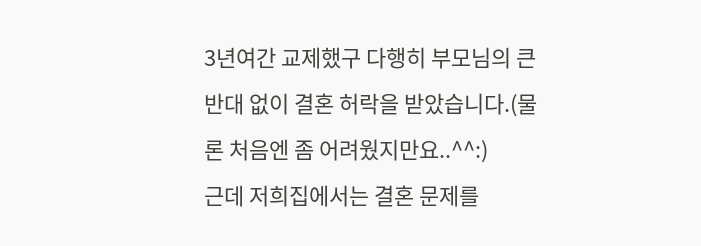3년여간 교제했구 다행히 부모님의 큰 반대 없이 결혼 허락을 받았습니다.(물론 처음엔 좀 어려웠지만요..^^:)
근데 저희집에서는 결혼 문제를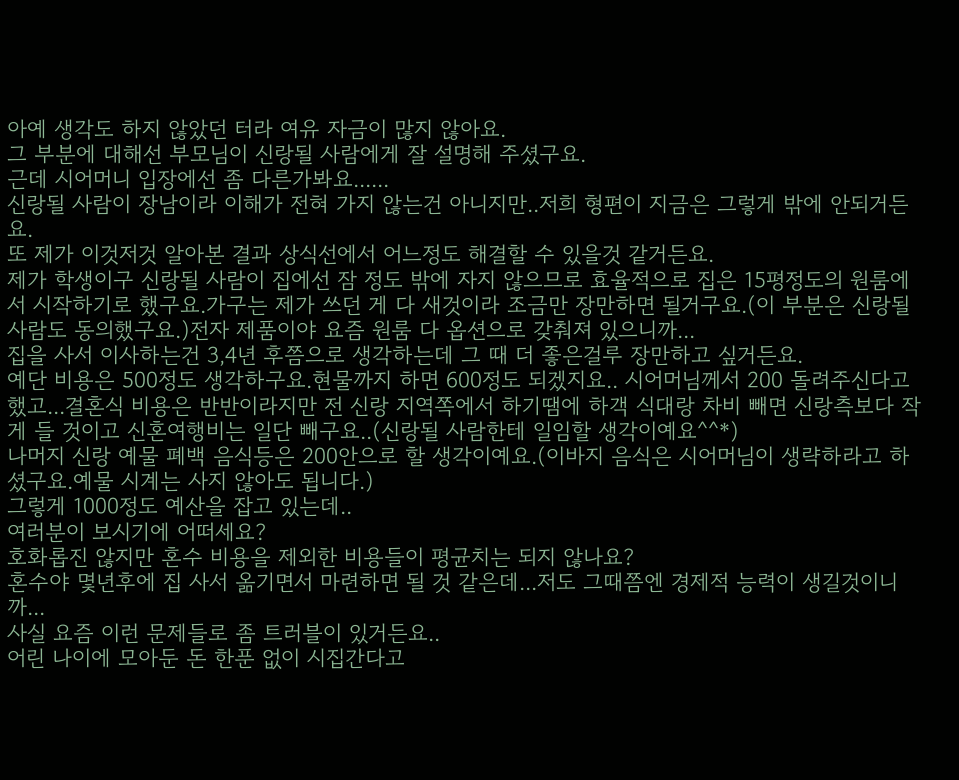아예 생각도 하지 않았던 터라 여유 자금이 많지 않아요.
그 부분에 대해선 부모님이 신랑될 사람에게 잘 설명해 주셨구요.
근데 시어머니 입장에선 좀 다른가봐요......
신랑될 사람이 장남이라 이해가 전혀 가지 않는건 아니지만..저희 형편이 지금은 그렇게 밖에 안되거든요.
또 제가 이것저것 알아본 결과 상식선에서 어느정도 해결할 수 있을것 같거든요.
제가 학생이구 신랑될 사람이 집에선 잠 정도 밖에 자지 않으므로 효율적으로 집은 15평정도의 원룸에서 시작하기로 했구요.가구는 제가 쓰던 게 다 새것이라 조금만 장만하면 될거구요.(이 부분은 신랑될
사람도 동의했구요.)전자 제품이야 요즘 원룸 다 옵션으로 갖춰져 있으니까...
집을 사서 이사하는건 3,4년 후쯤으로 생각하는데 그 때 더 좋은걸루 장만하고 싶거든요.
예단 비용은 500정도 생각하구요.현물까지 하면 600정도 되겠지요.. 시어머님께서 200 돌려주신다고 했고...결혼식 비용은 반반이라지만 전 신랑 지역쪽에서 하기땜에 하객 식대랑 차비 빼면 신랑측보다 작게 들 것이고 신혼여행비는 일단 빼구요..(신랑될 사람한테 일임할 생각이예요^^*)
나머지 신랑 예물 폐백 음식등은 200안으로 할 생각이예요.(이바지 음식은 시어머님이 생략하라고 하셨구요.예물 시계는 사지 않아도 됩니다.)
그렇게 1000정도 예산을 잡고 있는데..
여러분이 보시기에 어떠세요?
호화롭진 않지만 혼수 비용을 제외한 비용들이 평균치는 되지 않나요?
혼수야 몇년후에 집 사서 옮기면서 마련하면 될 것 같은데...저도 그때쯤엔 경제적 능력이 생길것이니까...
사실 요즘 이런 문제들로 좀 트러블이 있거든요..
어린 나이에 모아둔 돈 한푼 없이 시집간다고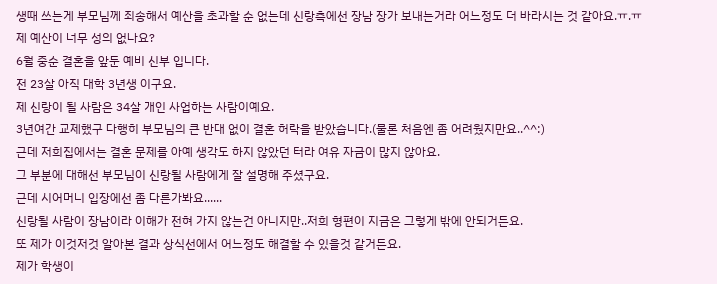생때 쓰는게 부모님께 죄송해서 예산을 초과할 순 없는데 신랑측에선 장남 장가 보내는거라 어느정도 더 바라시는 것 같아요.ㅠ.ㅠ
제 예산이 너무 성의 없나요?
6월 중순 결혼을 앞둔 예비 신부 입니다.
전 23살 아직 대학 3년생 이구요.
제 신랑이 될 사람은 34살 개인 사업하는 사람이예요.
3년여간 교제했구 다행히 부모님의 큰 반대 없이 결혼 허락을 받았습니다.(물론 처음엔 좀 어려웠지만요..^^:)
근데 저희집에서는 결혼 문제를 아예 생각도 하지 않았던 터라 여유 자금이 많지 않아요.
그 부분에 대해선 부모님이 신랑될 사람에게 잘 설명해 주셨구요.
근데 시어머니 입장에선 좀 다른가봐요......
신랑될 사람이 장남이라 이해가 전혀 가지 않는건 아니지만..저희 형편이 지금은 그렇게 밖에 안되거든요.
또 제가 이것저것 알아본 결과 상식선에서 어느정도 해결할 수 있을것 같거든요.
제가 학생이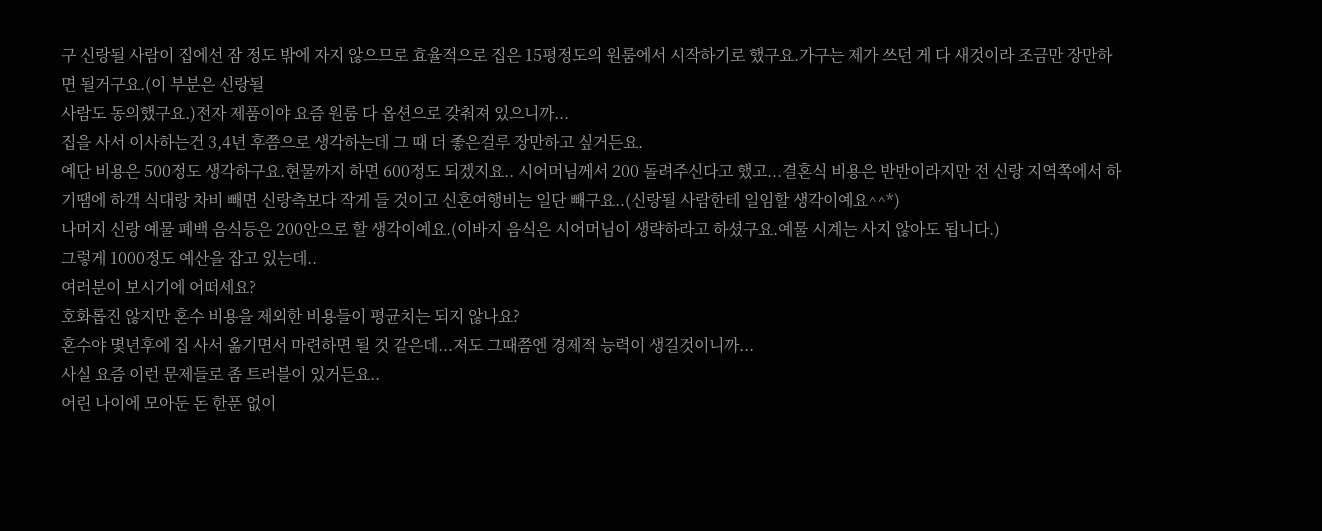구 신랑될 사람이 집에선 잠 정도 밖에 자지 않으므로 효율적으로 집은 15평정도의 원룸에서 시작하기로 했구요.가구는 제가 쓰던 게 다 새것이라 조금만 장만하면 될거구요.(이 부분은 신랑될
사람도 동의했구요.)전자 제품이야 요즘 원룸 다 옵션으로 갖춰져 있으니까...
집을 사서 이사하는건 3,4년 후쯤으로 생각하는데 그 때 더 좋은걸루 장만하고 싶거든요.
예단 비용은 500정도 생각하구요.현물까지 하면 600정도 되겠지요.. 시어머님께서 200 돌려주신다고 했고...결혼식 비용은 반반이라지만 전 신랑 지역쪽에서 하기땜에 하객 식대랑 차비 빼면 신랑측보다 작게 들 것이고 신혼여행비는 일단 빼구요..(신랑될 사람한테 일임할 생각이예요^^*)
나머지 신랑 예물 폐백 음식등은 200안으로 할 생각이예요.(이바지 음식은 시어머님이 생략하라고 하셨구요.예물 시계는 사지 않아도 됩니다.)
그렇게 1000정도 예산을 잡고 있는데..
여러분이 보시기에 어떠세요?
호화롭진 않지만 혼수 비용을 제외한 비용들이 평균치는 되지 않나요?
혼수야 몇년후에 집 사서 옮기면서 마련하면 될 것 같은데...저도 그때쯤엔 경제적 능력이 생길것이니까...
사실 요즘 이런 문제들로 좀 트러블이 있거든요..
어린 나이에 모아둔 돈 한푼 없이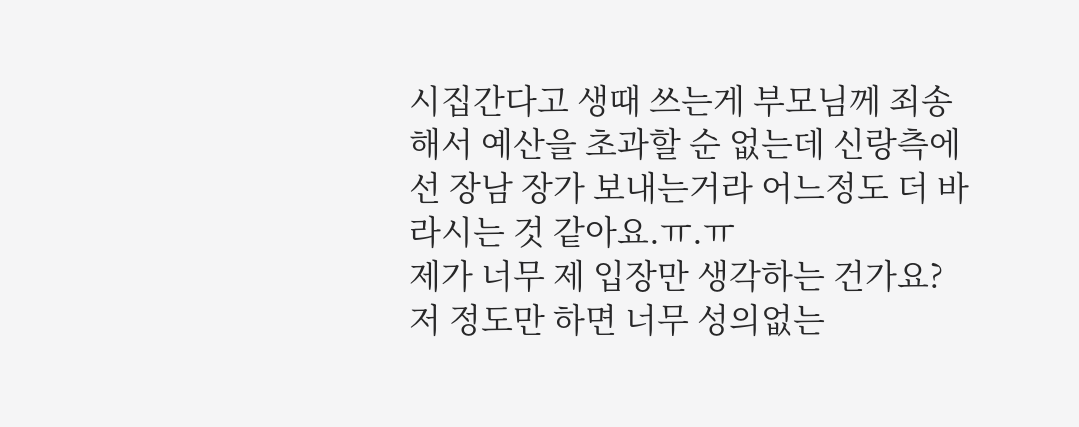시집간다고 생때 쓰는게 부모님께 죄송해서 예산을 초과할 순 없는데 신랑측에선 장남 장가 보내는거라 어느정도 더 바라시는 것 같아요.ㅠ.ㅠ
제가 너무 제 입장만 생각하는 건가요?
저 정도만 하면 너무 성의없는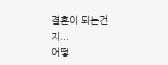결혼이 되는건지...
어떻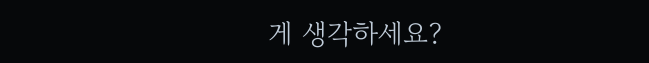게 생각하세요?